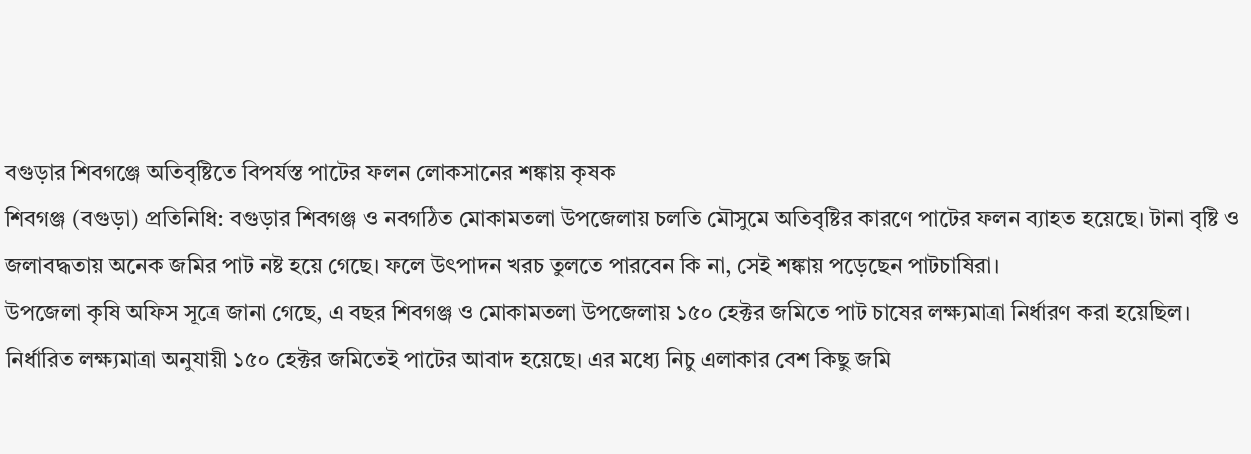বগুড়ার শিবগঞ্জে অতিবৃষ্টিতে বিপর্যস্ত পাটের ফলন লোকসানের শঙ্কায় কৃষক
শিবগঞ্জ (বগুড়া) প্রতিনিধি: বগুড়ার শিবগঞ্জ ও নবগঠিত মোকামতলা উপজেলায় চলতি মৌসুমে অতিবৃষ্টির কারণে পাটের ফলন ব্যাহত হয়েছে। টানা বৃষ্টি ও জলাবদ্ধতায় অনেক জমির পাট নষ্ট হয়ে গেছে। ফলে উৎপাদন খরচ তুলতে পারবেন কি না, সেই শঙ্কায় পড়েছেন পাটচাষিরা।
উপজেলা কৃষি অফিস সূত্রে জানা গেছে, এ বছর শিবগঞ্জ ও মোকামতলা উপজেলায় ১৫০ হেক্টর জমিতে পাট চাষের লক্ষ্যমাত্রা নির্ধারণ করা হয়েছিল। নির্ধারিত লক্ষ্যমাত্রা অনুযায়ী ১৫০ হেক্টর জমিতেই পাটের আবাদ হয়েছে। এর মধ্যে নিচু এলাকার বেশ কিছু জমি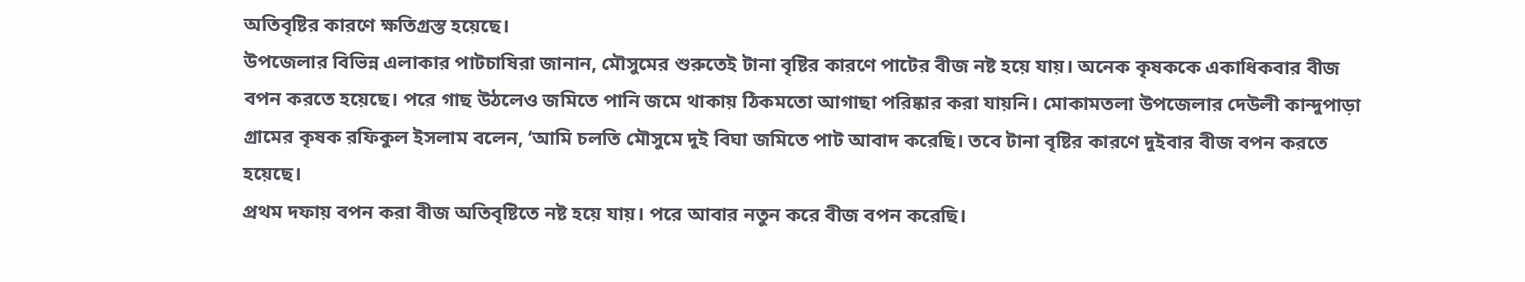অতিবৃষ্টির কারণে ক্ষতিগ্রস্ত হয়েছে।
উপজেলার বিভিন্ন এলাকার পাটচাষিরা জানান, মৌসুমের শুরুতেই টানা বৃষ্টির কারণে পাটের বীজ নষ্ট হয়ে যায়। অনেক কৃষককে একাধিকবার বীজ বপন করতে হয়েছে। পরে গাছ উঠলেও জমিতে পানি জমে থাকায় ঠিকমতো আগাছা পরিষ্কার করা যায়নি। মোকামতলা উপজেলার দেউলী কান্দুপাড়া গ্রামের কৃষক রফিকুল ইসলাম বলেন, ‘আমি চলতি মৌসুমে দুই বিঘা জমিতে পাট আবাদ করেছি। তবে টানা বৃষ্টির কারণে দুইবার বীজ বপন করতে হয়েছে।
প্রথম দফায় বপন করা বীজ অতিবৃষ্টিতে নষ্ট হয়ে যায়। পরে আবার নতুন করে বীজ বপন করেছি।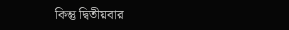কিন্তু দ্বিতীয়বার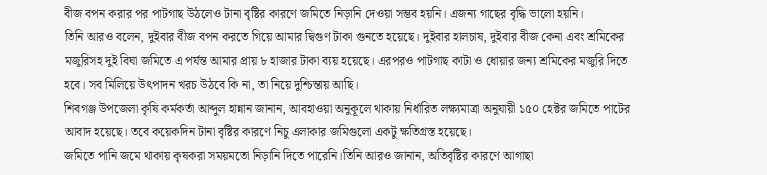বীজ বপন করার পর পাটগাছ উঠলেও টানা বৃষ্টির কারণে জমিতে নিড়ানি দেওয়া সম্ভব হয়নি। এজন্য গাছের বৃদ্ধি ভালো হয়নি।
তিনি আরও বলেন, দুইবার বীজ বপন করতে গিয়ে আমার দ্বিগুণ টাকা গুনতে হয়েছে। দুইবার হালচাষ, দুইবার বীজ কেনা এবং শ্রমিকের মজুরিসহ দুই বিঘা জমিতে এ পর্যন্ত আমার প্রায় ৮ হাজার টাকা ব্যয় হয়েছে। এরপরও পাটগাছ কাটা ও ধোয়ার জন্য শ্রমিকের মজুরি দিতে হবে। সব মিলিয়ে উৎপাদন খরচ উঠবে কি না, তা নিয়ে দুশ্চিন্তায় আছি।
শিবগঞ্জ উপজেলা কৃষি কর্মকর্তা আব্দুল হান্নান জানান, আবহাওয়া অনুকূলে থাকায় নির্ধারিত লক্ষ্যমাত্রা অনুযায়ী ১৫০ হেক্টর জমিতে পাটের আবাদ হয়েছে। তবে কয়েকদিন টানা বৃষ্টির কারণে নিচু এলাকার জমিগুলো একটু ক্ষতিগ্রস্ত হয়েছে।
জমিতে পানি জমে থাকায় কৃষকরা সময়মতো নিড়ানি দিতে পারেনি।তিনি আরও জানান, অতিবৃষ্টির কারণে আগাছা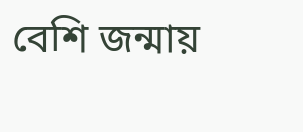বেশি জন্মায়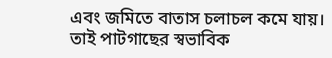এবং জমিতে বাতাস চলাচল কমে যায়। তাই পাটগাছের স্বভাবিক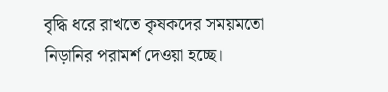বৃদ্ধি ধরে রাখতে কৃষকদের সময়মতো নিড়ানির পরামর্শ দেওয়া হচ্ছে।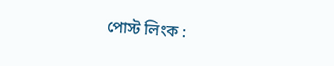পোস্ট লিংক :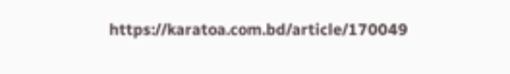https://karatoa.com.bd/article/170049